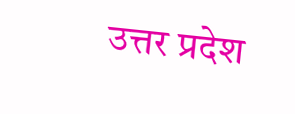उत्तर प्रदेश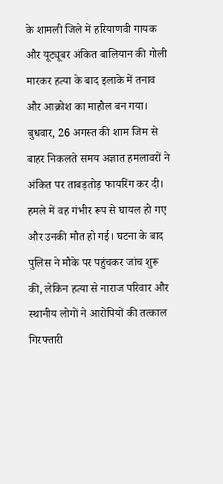के शामली जिले में हरियाणवी गायक और यूट्यूबर अंकित बालियान की गोली मारकर हत्या के बाद इलाके में तनाव और आक्रोश का माहौल बन गया। बुधवार, 26 अगस्त की शाम जिम से बाहर निकलते समय अज्ञात हमलावरों ने अंकित पर ताबड़तोड़ फायरिंग कर दी। हमले में वह गंभीर रूप से घायल हो गए और उनकी मौत हो गई। घटना के बाद पुलिस ने मौके पर पहुंचकर जांच शुरू की, लेकिन हत्या से नाराज परिवार और स्थानीय लोगों ने आरोपियों की तत्काल गिरफ्तारी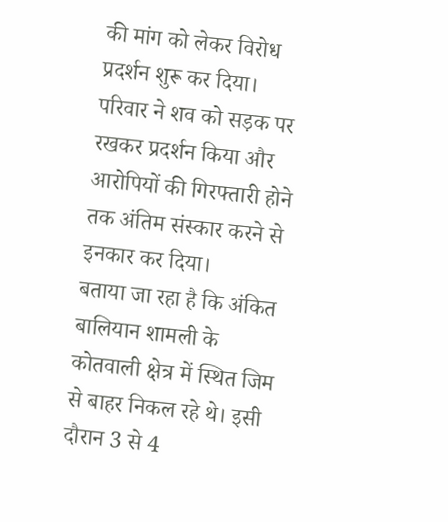की मांग को लेकर विरोध प्रदर्शन शुरू कर दिया। परिवार ने शव को सड़क पर रखकर प्रदर्शन किया और आरोपियों की गिरफ्तारी होने तक अंतिम संस्कार करने से इनकार कर दिया।
बताया जा रहा है कि अंकित बालियान शामली के कोतवाली क्षेत्र में स्थित जिम से बाहर निकल रहे थे। इसी दौरान 3 से 4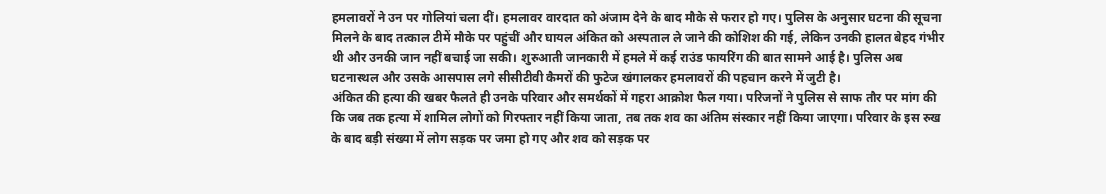हमलावरों ने उन पर गोलियां चला दीं। हमलावर वारदात को अंजाम देने के बाद मौके से फरार हो गए। पुलिस के अनुसार घटना की सूचना मिलने के बाद तत्काल टीमें मौके पर पहुंचीं और घायल अंकित को अस्पताल ले जाने की कोशिश की गई, लेकिन उनकी हालत बेहद गंभीर थी और उनकी जान नहीं बचाई जा सकी। शुरुआती जानकारी में हमले में कई राउंड फायरिंग की बात सामने आई है। पुलिस अब घटनास्थल और उसके आसपास लगे सीसीटीवी कैमरों की फुटेज खंगालकर हमलावरों की पहचान करने में जुटी है।
अंकित की हत्या की खबर फैलते ही उनके परिवार और समर्थकों में गहरा आक्रोश फैल गया। परिजनों ने पुलिस से साफ तौर पर मांग की कि जब तक हत्या में शामिल लोगों को गिरफ्तार नहीं किया जाता, तब तक शव का अंतिम संस्कार नहीं किया जाएगा। परिवार के इस रुख के बाद बड़ी संख्या में लोग सड़क पर जमा हो गए और शव को सड़क पर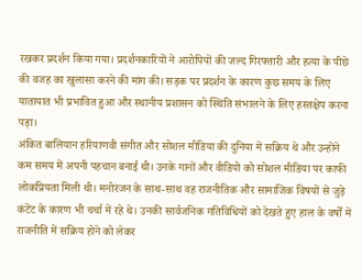रखकर प्रदर्शन किया गया। प्रदर्शनकारियों ने आरोपियों की जल्द गिरफ्तारी और हत्या के पीछे की वजह का खुलासा करने की मांग की। सड़क पर प्रदर्शन के कारण कुछ समय के लिए यातायात भी प्रभावित हुआ और स्थानीय प्रशासन को स्थिति संभालने के लिए हस्तक्षेप करना पड़ा।
अंकित बालियान हरियाणवी संगीत और सोशल मीडिया की दुनिया में सक्रिय थे और उन्होंने कम समय में अपनी पहचान बनाई थी। उनके गानों और वीडियो को सोशल मीडिया पर काफी लोकप्रियता मिली थी। मनोरंजन के साथ-साथ वह राजनीतिक और सामाजिक विषयों से जुड़े कंटेंट के कारण भी चर्चा में रहे थे। उनकी सार्वजनिक गतिविधियों को देखते हुए हाल के वर्षों में राजनीति में सक्रिय होने को लेकर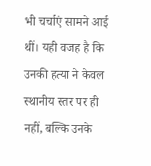भी चर्चाएं सामने आई थीं। यही वजह है कि उनकी हत्या ने केवल स्थानीय स्तर पर ही नहीं, बल्कि उनके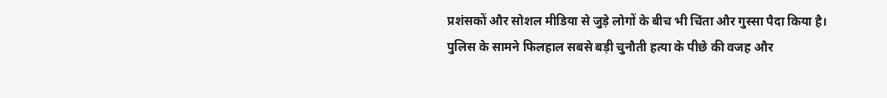प्रशंसकों और सोशल मीडिया से जुड़े लोगों के बीच भी चिंता और गुस्सा पैदा किया है।
पुलिस के सामने फिलहाल सबसे बड़ी चुनौती हत्या के पीछे की वजह और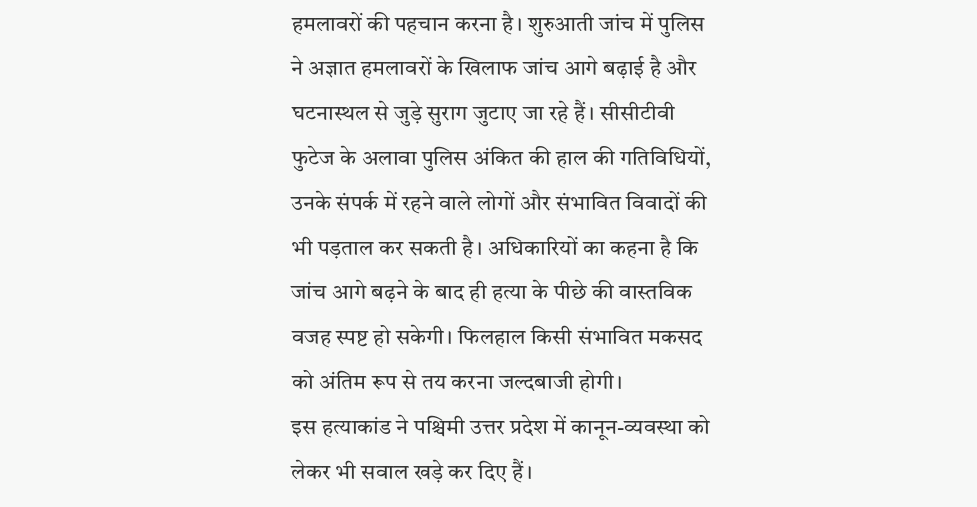हमलावरों की पहचान करना है। शुरुआती जांच में पुलिस ने अज्ञात हमलावरों के खिलाफ जांच आगे बढ़ाई है और घटनास्थल से जुड़े सुराग जुटाए जा रहे हैं। सीसीटीवी फुटेज के अलावा पुलिस अंकित की हाल की गतिविधियों, उनके संपर्क में रहने वाले लोगों और संभावित विवादों की भी पड़ताल कर सकती है। अधिकारियों का कहना है कि जांच आगे बढ़ने के बाद ही हत्या के पीछे की वास्तविक वजह स्पष्ट हो सकेगी। फिलहाल किसी संभावित मकसद को अंतिम रूप से तय करना जल्दबाजी होगी।
इस हत्याकांड ने पश्चिमी उत्तर प्रदेश में कानून-व्यवस्था को लेकर भी सवाल खड़े कर दिए हैं।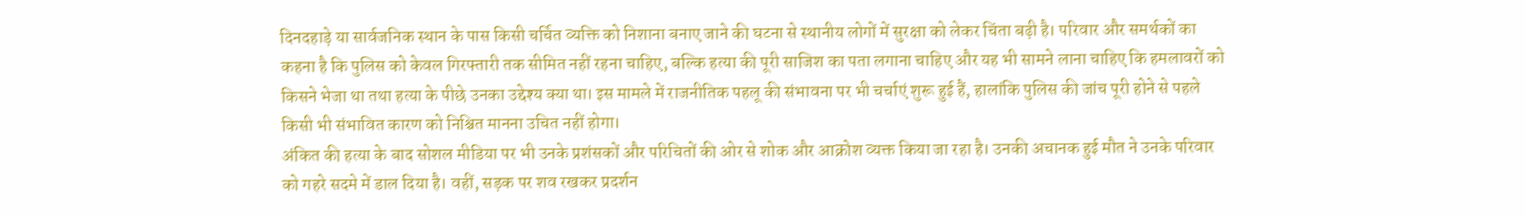दिनदहाड़े या सार्वजनिक स्थान के पास किसी चर्चित व्यक्ति को निशाना बनाए जाने की घटना से स्थानीय लोगों में सुरक्षा को लेकर चिंता बढ़ी है। परिवार और समर्थकों का कहना है कि पुलिस को केवल गिरफ्तारी तक सीमित नहीं रहना चाहिए, बल्कि हत्या की पूरी साजिश का पता लगाना चाहिए और यह भी सामने लाना चाहिए कि हमलावरों को किसने भेजा था तथा हत्या के पीछे उनका उद्देश्य क्या था। इस मामले में राजनीतिक पहलू की संभावना पर भी चर्चाएं शुरू हुई हैं, हालांकि पुलिस की जांच पूरी होने से पहले किसी भी संभावित कारण को निश्चित मानना उचित नहीं होगा।
अंकित की हत्या के बाद सोशल मीडिया पर भी उनके प्रशंसकों और परिचितों की ओर से शोक और आक्रोश व्यक्त किया जा रहा है। उनकी अचानक हुई मौत ने उनके परिवार को गहरे सदमे में डाल दिया है। वहीं, सड़क पर शव रखकर प्रदर्शन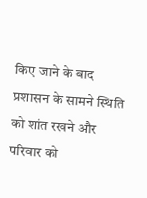किए जाने के बाद प्रशासन के सामने स्थिति को शांत रखने और परिवार को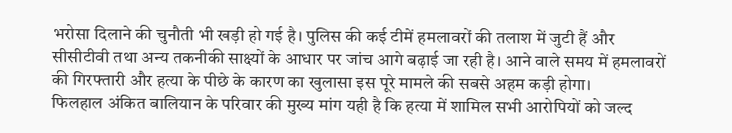भरोसा दिलाने की चुनौती भी खड़ी हो गई है। पुलिस की कई टीमें हमलावरों की तलाश में जुटी हैं और सीसीटीवी तथा अन्य तकनीकी साक्ष्यों के आधार पर जांच आगे बढ़ाई जा रही है। आने वाले समय में हमलावरों की गिरफ्तारी और हत्या के पीछे के कारण का खुलासा इस पूरे मामले की सबसे अहम कड़ी होगा।
फिलहाल अंकित बालियान के परिवार की मुख्य मांग यही है कि हत्या में शामिल सभी आरोपियों को जल्द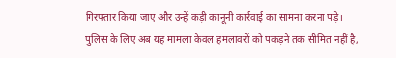गिरफ्तार किया जाए और उन्हें कड़ी कानूनी कार्रवाई का सामना करना पड़े। पुलिस के लिए अब यह मामला केवल हमलावरों को पकड़ने तक सीमित नहीं है,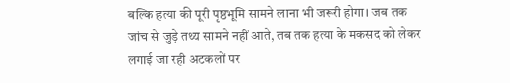बल्कि हत्या की पूरी पृष्ठभूमि सामने लाना भी जरूरी होगा। जब तक जांच से जुड़े तथ्य सामने नहीं आते, तब तक हत्या के मकसद को लेकर लगाई जा रही अटकलों पर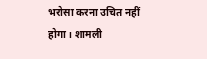भरोसा करना उचित नहीं होगा। शामली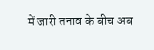में जारी तनाव के बीच अब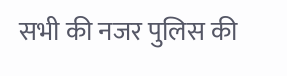सभी की नजर पुलिस की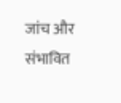जांच और संभावित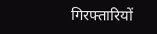गिरफ्तारियों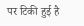पर टिकी हुई है